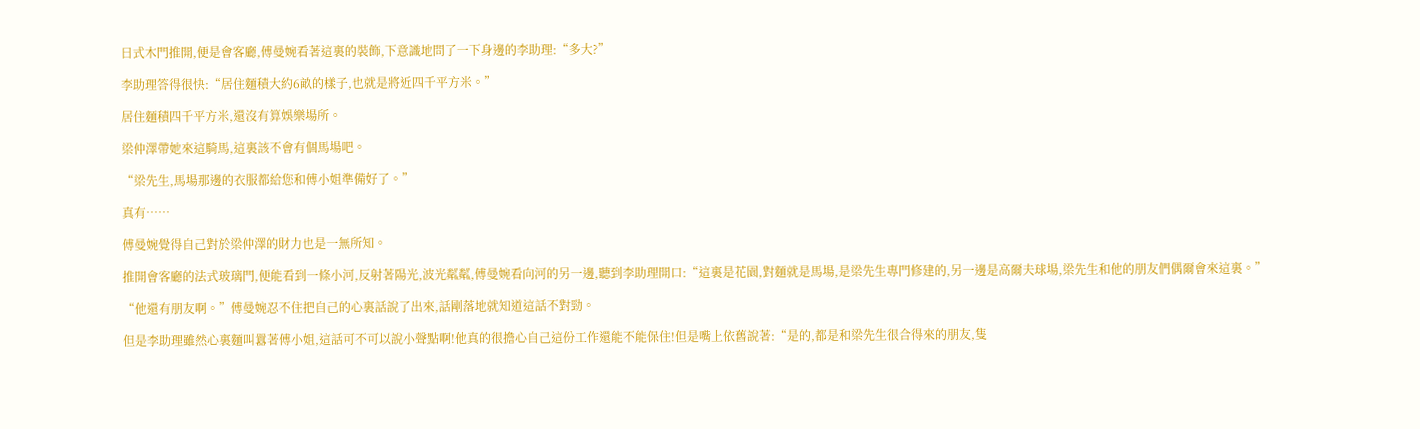日式木門推開,便是會客廳,傅曼婉看著這裏的裝飾,下意識地問了一下身邊的李助理:“多大?”

李助理答得很快:“居住麵積大約6畝的樣子,也就是將近四千平方米。”

居住麵積四千平方米,還沒有算娛樂場所。

梁仲澤帶她來這騎馬,這裏該不會有個馬場吧。

“梁先生,馬場那邊的衣服都給您和傅小姐準備好了。”

真有……

傅曼婉覺得自己對於梁仲澤的財力也是一無所知。

推開會客廳的法式玻璃門,便能看到一條小河,反射著陽光,波光粼粼,傅曼婉看向河的另一邊,聽到李助理開口:“這裏是花園,對麵就是馬場,是梁先生專門修建的,另一邊是高爾夫球場,梁先生和他的朋友們偶爾會來這裏。”

“他還有朋友啊。”傅曼婉忍不住把自己的心裏話說了出來,話剛落地就知道這話不對勁。

但是李助理雖然心裏麵叫囂著傅小姐,這話可不可以說小聲點啊!他真的很擔心自己這份工作還能不能保住!但是嘴上依舊說著:“是的,都是和梁先生很合得來的朋友,隻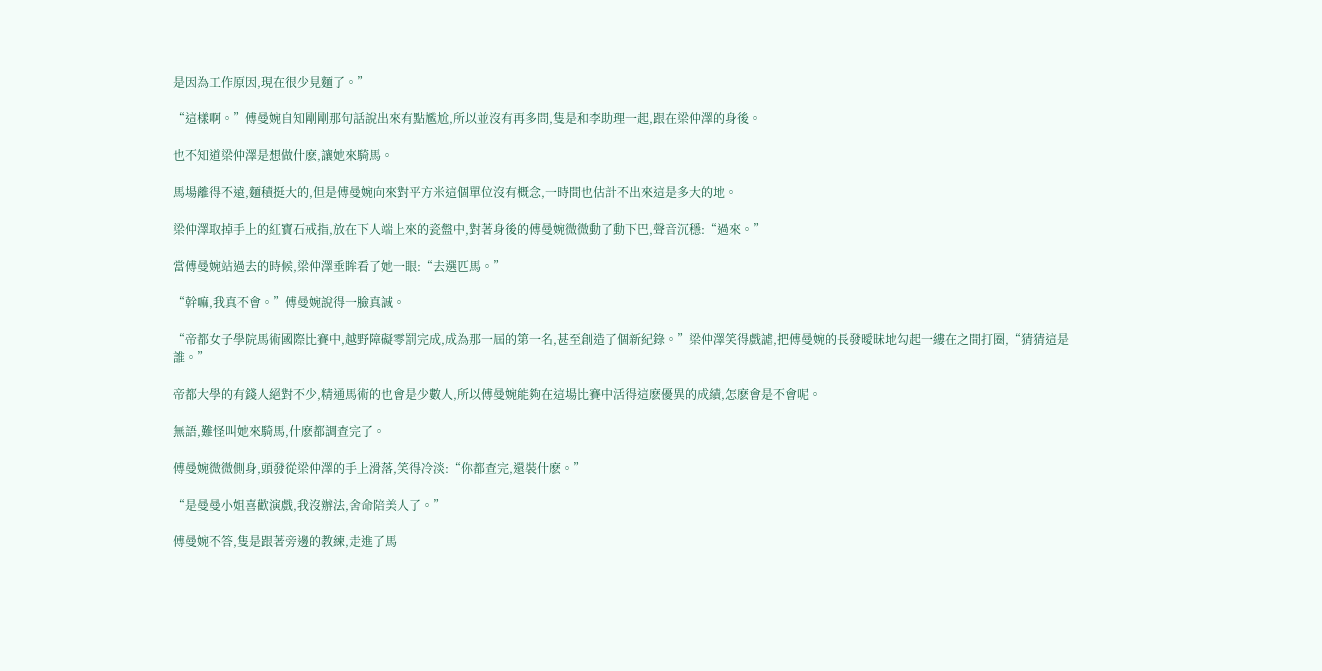是因為工作原因,現在很少見麵了。”

“這樣啊。”傅曼婉自知剛剛那句話說出來有點尷尬,所以並沒有再多問,隻是和李助理一起,跟在梁仲澤的身後。

也不知道梁仲澤是想做什麽,讓她來騎馬。

馬場離得不遠,麵積挺大的,但是傅曼婉向來對平方米這個單位沒有概念,一時間也估計不出來這是多大的地。

梁仲澤取掉手上的紅寶石戒指,放在下人端上來的瓷盤中,對著身後的傅曼婉微微動了動下巴,聲音沉穩:“過來。”

當傅曼婉站過去的時候,梁仲澤垂眸看了她一眼:“去選匹馬。”

“幹嘛,我真不會。”傅曼婉說得一臉真誠。

“帝都女子學院馬術國際比賽中,越野障礙零罰完成,成為那一屆的第一名,甚至創造了個新紀錄。”梁仲澤笑得戲謔,把傅曼婉的長發曖昧地勾起一縷在之間打圈,“猜猜這是誰。”

帝都大學的有錢人絕對不少,精通馬術的也會是少數人,所以傅曼婉能夠在這場比賽中活得這麽優異的成績,怎麽會是不會呢。

無語,難怪叫她來騎馬,什麽都調查完了。

傅曼婉微微側身,頭發從梁仲澤的手上滑落,笑得冷淡:“你都查完,還裝什麽。”

“是曼曼小姐喜歡演戲,我沒辦法,舍命陪美人了。”

傅曼婉不答,隻是跟著旁邊的教練,走進了馬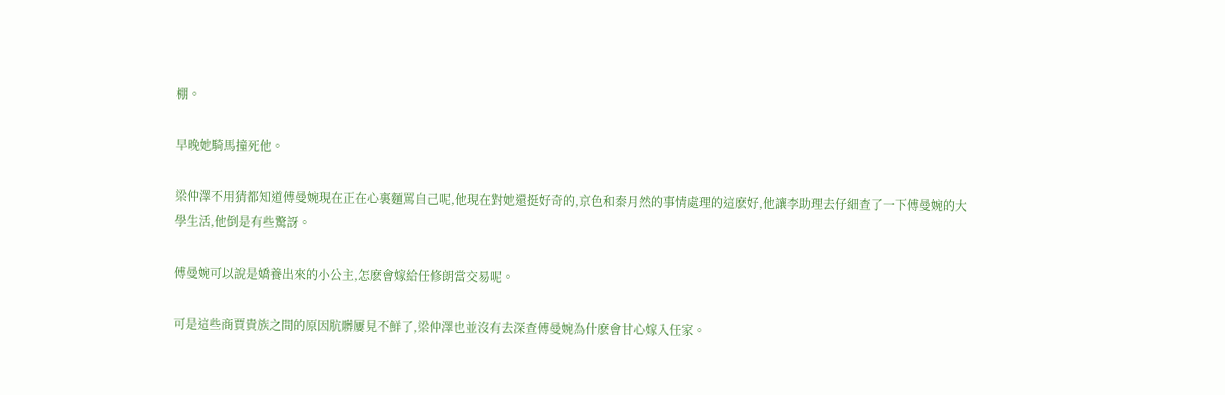棚。

早晚她騎馬撞死他。

梁仲澤不用猜都知道傅曼婉現在正在心裏麵罵自己呢,他現在對她還挺好奇的,京色和秦月然的事情處理的這麽好,他讓李助理去仔細查了一下傅曼婉的大學生活,他倒是有些驚訝。

傅曼婉可以說是嬌養出來的小公主,怎麽會嫁給任修朗當交易呢。

可是這些商賈貴族之間的原因肮髒屢見不鮮了,梁仲澤也並沒有去深查傅曼婉為什麽會甘心嫁入任家。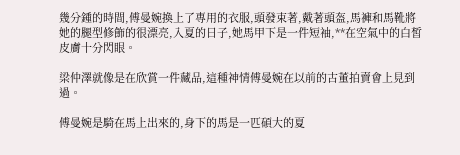幾分鍾的時間,傅曼婉換上了專用的衣服,頭發束著,戴著頭盔,馬褲和馬靴將她的腿型修飾的很漂亮,入夏的日子,她馬甲下是一件短袖,**在空氣中的白皙皮膚十分閃眼。

梁仲澤就像是在欣賞一件藏品,這種神情傅曼婉在以前的古董拍賣會上見到過。

傅曼婉是騎在馬上出來的,身下的馬是一匹碩大的夏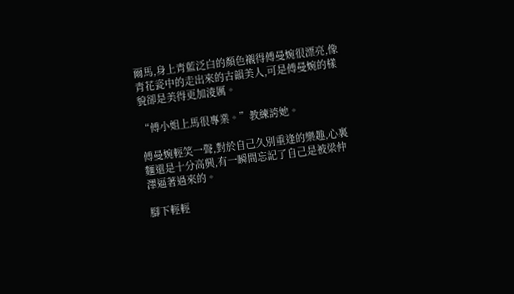爾馬,身上青藍泛白的顏色襯得傅曼婉很漂亮,像青花瓷中的走出來的古韻美人,可是傅曼婉的樣貌卻是美得更加淩厲。

“傅小姐上馬很專業。”教練誇她。

傅曼婉輕笑一聲,對於自己久別重逢的樂趣,心裏麵還是十分高興,有一瞬間忘記了自己是被梁仲澤逼著過來的。

腳下輕輕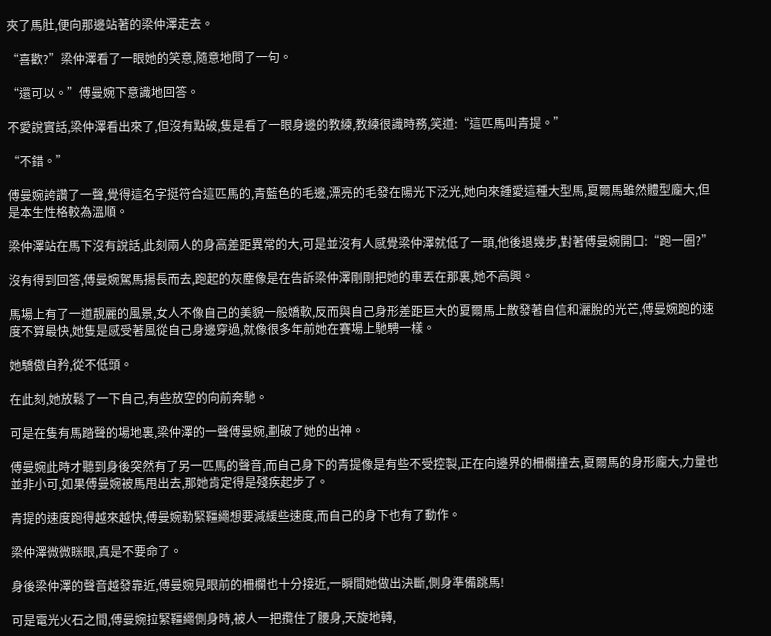夾了馬肚,便向那邊站著的梁仲澤走去。

“喜歡?”梁仲澤看了一眼她的笑意,隨意地問了一句。

“還可以。”傅曼婉下意識地回答。

不愛說實話,梁仲澤看出來了,但沒有點破,隻是看了一眼身邊的教練,教練很識時務,笑道:“這匹馬叫青提。”

“不錯。”

傅曼婉誇讚了一聲,覺得這名字挺符合這匹馬的,青藍色的毛邊,漂亮的毛發在陽光下泛光,她向來鍾愛這種大型馬,夏爾馬雖然體型龐大,但是本生性格較為溫順。

梁仲澤站在馬下沒有說話,此刻兩人的身高差距異常的大,可是並沒有人感覺梁仲澤就低了一頭,他後退幾步,對著傅曼婉開口:“跑一圈?”

沒有得到回答,傅曼婉駕馬揚長而去,跑起的灰塵像是在告訴梁仲澤剛剛把她的車丟在那裏,她不高興。

馬場上有了一道靚麗的風景,女人不像自己的美貌一般嬌軟,反而與自己身形差距巨大的夏爾馬上散發著自信和灑脫的光芒,傅曼婉跑的速度不算最快,她隻是感受著風從自己身邊穿過,就像很多年前她在賽場上馳騁一樣。

她驕傲自矜,從不低頭。

在此刻,她放鬆了一下自己,有些放空的向前奔馳。

可是在隻有馬踏聲的場地裏,梁仲澤的一聲傅曼婉,劃破了她的出神。

傅曼婉此時才聽到身後突然有了另一匹馬的聲音,而自己身下的青提像是有些不受控製,正在向邊界的柵欄撞去,夏爾馬的身形龐大,力量也並非小可,如果傅曼婉被馬甩出去,那她肯定得是殘疾起步了。

青提的速度跑得越來越快,傅曼婉勒緊韁繩想要減緩些速度,而自己的身下也有了動作。

梁仲澤微微眯眼,真是不要命了。

身後梁仲澤的聲音越發靠近,傅曼婉見眼前的柵欄也十分接近,一瞬間她做出決斷,側身準備跳馬!

可是電光火石之間,傅曼婉拉緊韁繩側身時,被人一把攬住了腰身,天旋地轉,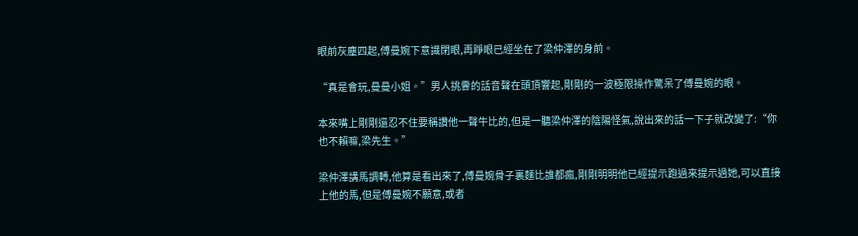眼前灰塵四起,傅曼婉下意識閉眼,再睜眼已經坐在了梁仲澤的身前。

“真是會玩,曼曼小姐。”男人挑釁的話音聲在頭頂響起,剛剛的一波極限操作驚呆了傅曼婉的眼。

本來嘴上剛剛還忍不住要稱讚他一聲牛比的,但是一聽梁仲澤的陰陽怪氣,說出來的話一下子就改變了:“你也不賴嘛,梁先生。”

梁仲澤講馬調轉,他算是看出來了,傅曼婉骨子裏麵比誰都瘋,剛剛明明他已經提示跑過來提示過她,可以直接上他的馬,但是傅曼婉不願意,或者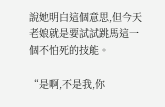說她明白這個意思,但今天老娘就是要試試跳馬這一個不怕死的技能。

“是啊,不是我,你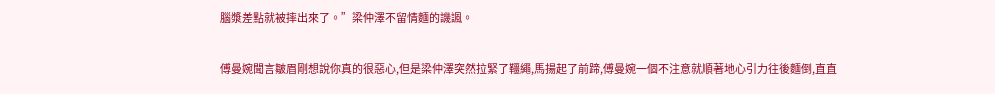腦漿差點就被摔出來了。”梁仲澤不留情麵的譏諷。

傅曼婉聞言皺眉剛想說你真的很惡心,但是梁仲澤突然拉緊了韁繩,馬揚起了前蹄,傅曼婉一個不注意就順著地心引力往後麵倒,直直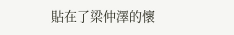貼在了梁仲澤的懷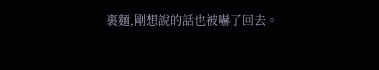裏麵,剛想說的話也被嚇了回去。